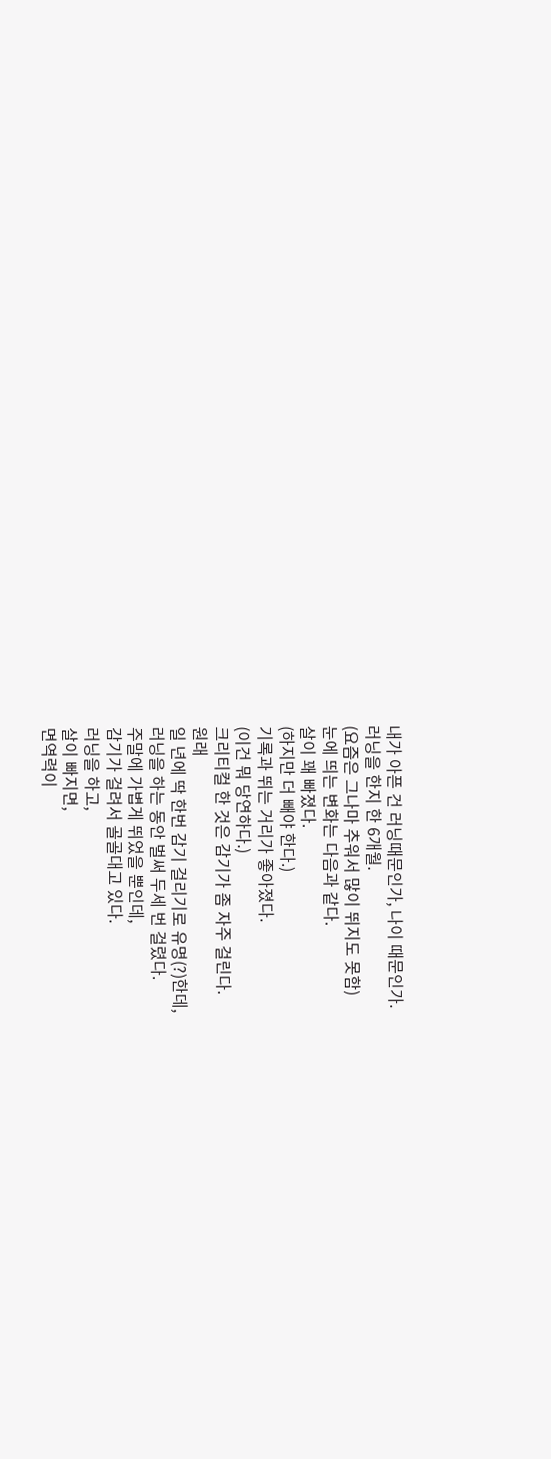내가 아픈 건 러닝때문인가, 나이 때문인가.
러닝을 한지 한 6개월.
(요즘은 그나마 추워서 많이 뛰지도 못함)
눈에 띄는 변화는 다음과 같다.
살이 꽤 빠졌다.
(하지만 더 빼야 한다.)
기록과 뛰는 거리가 좋아졌다.
(이건 뭐 당연하다.)
크리티컬 한 것은 감기가 좀 자주 걸린다.
원래
일 년에 딱 한번 감기 걸리기로 유명(?)한데,
러닝을 하는 동안 벌써 두세 번 걸렸다.
주말에 가볍게 뛰었을 뿐인데,
감기가 걸려서 골골대고 있다.
러닝을 하고,
살이 빠지면,
면역력이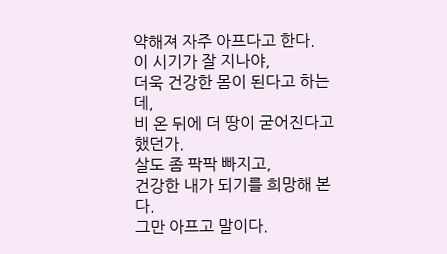약해져 자주 아프다고 한다.
이 시기가 잘 지나야,
더욱 건강한 몸이 된다고 하는데,
비 온 뒤에 더 땅이 굳어진다고 했던가.
살도 좀 팍팍 빠지고,
건강한 내가 되기를 희망해 본다.
그만 아프고 말이다.